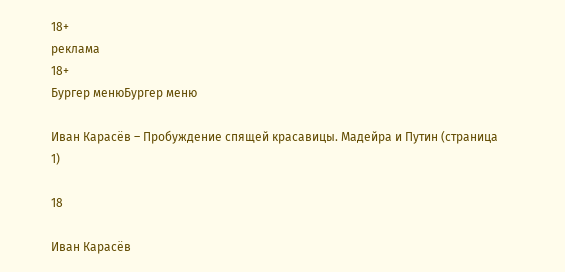18+
реклама
18+
Бургер менюБургер меню

Иван Карасёв – Пробуждение спящей красавицы. Мадейра и Путин (страница 1)

18

Иван Карасёв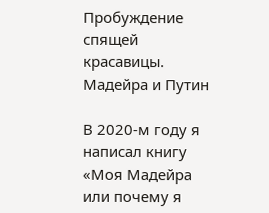Пробуждение спящей красавицы. Мадейра и Путин

В 2020-м году я написал книгу «Моя Мадейра или почему я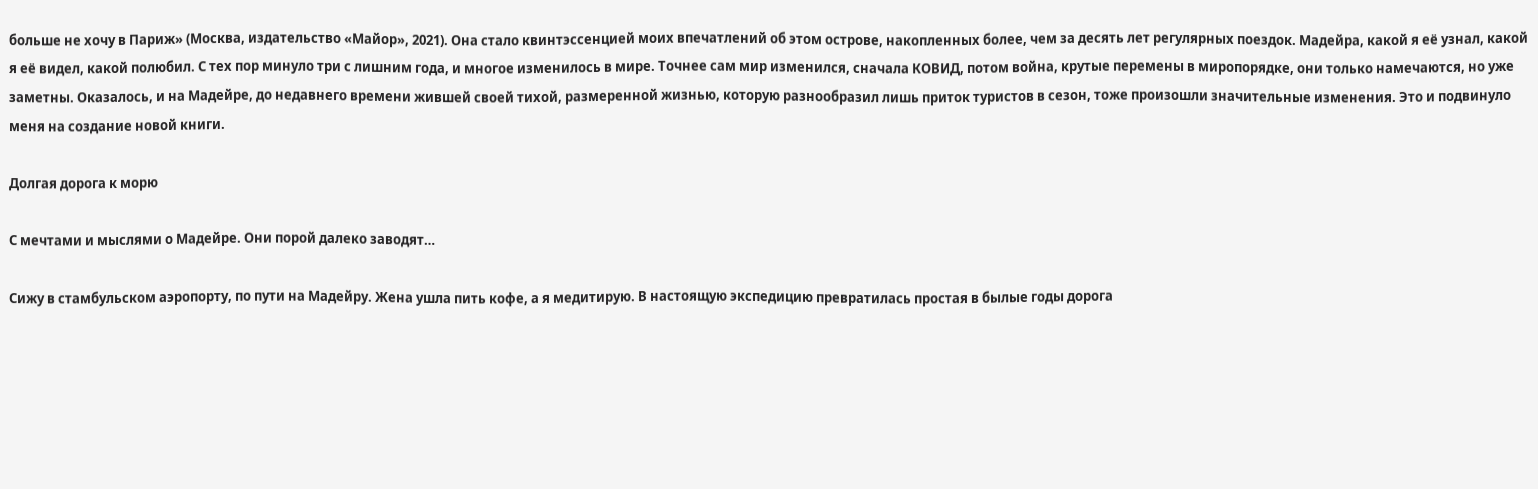больше не хочу в Париж» (Москва, издательство «Майор», 2021). Она стало квинтэссенцией моих впечатлений об этом острове, накопленных более, чем за десять лет регулярных поездок. Мадейра, какой я её узнал, какой я её видел, какой полюбил. С тех пор минуло три с лишним года, и многое изменилось в мире. Точнее сам мир изменился, сначала КОВИД, потом война, крутые перемены в миропорядке, они только намечаются, но уже заметны. Оказалось, и на Мадейре, до недавнего времени жившей своей тихой, размеренной жизнью, которую разнообразил лишь приток туристов в сезон, тоже произошли значительные изменения. Это и подвинуло меня на создание новой книги.

Долгая дорога к морю

С мечтами и мыслями о Мадейре. Они порой далеко заводят…

Сижу в стамбульском аэропорту, по пути на Мадейру. Жена ушла пить кофе, а я медитирую. В настоящую экспедицию превратилась простая в былые годы дорога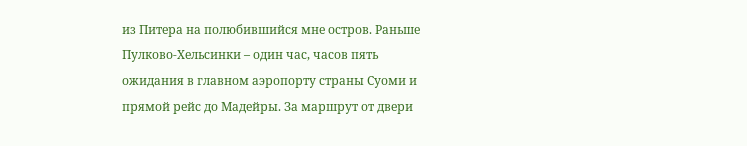из Питера на полюбившийся мне остров. Раньше Пулково-Хельсинки – один час, часов пять ожидания в главном аэропорту страны Суоми и прямой рейс до Мадейры. За маршрут от двери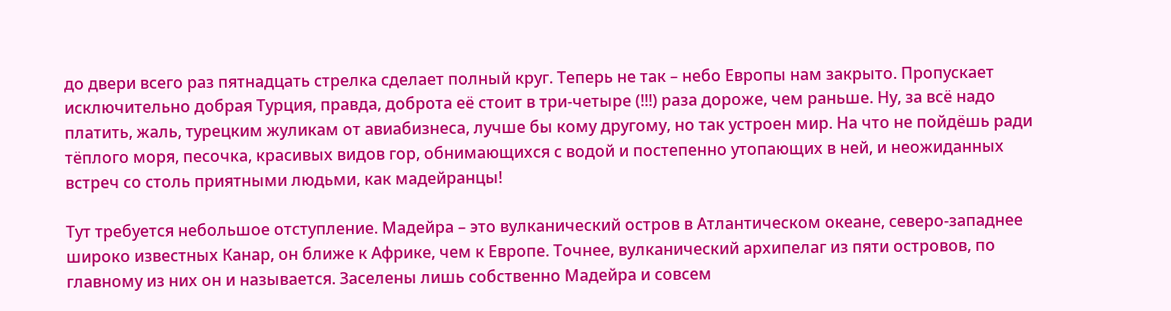до двери всего раз пятнадцать стрелка сделает полный круг. Теперь не так – небо Европы нам закрыто. Пропускает исключительно добрая Турция, правда, доброта её стоит в три-четыре (!!!) раза дороже, чем раньше. Ну, за всё надо платить, жаль, турецким жуликам от авиабизнеса, лучше бы кому другому, но так устроен мир. На что не пойдёшь ради тёплого моря, песочка, красивых видов гор, обнимающихся с водой и постепенно утопающих в ней, и неожиданных встреч со столь приятными людьми, как мадейранцы!

Тут требуется небольшое отступление. Мадейра – это вулканический остров в Атлантическом океане, северо-западнее широко известных Канар, он ближе к Африке, чем к Европе. Точнее, вулканический архипелаг из пяти островов, по главному из них он и называется. Заселены лишь собственно Мадейра и совсем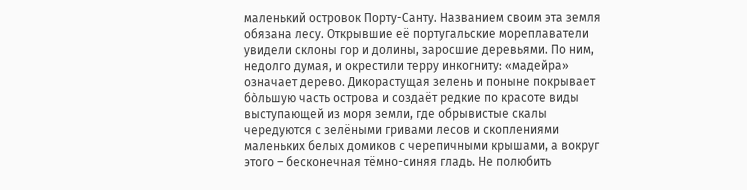маленький островок Порту-Санту. Названием своим эта земля обязана лесу. Открывшие её португальские мореплаватели увидели склоны гор и долины, заросшие деревьями. По ним, недолго думая, и окрестили терру инкогниту: «мадейра» означает дерево. Дикорастущая зелень и поныне покрывает бо̀льшую часть острова и создаёт редкие по красоте виды выступающей из моря земли, где обрывистые скалы чередуются с зелёными гривами лесов и скоплениями маленьких белых домиков с черепичными крышами, а вокруг этого – бесконечная тёмно-синяя гладь. Не полюбить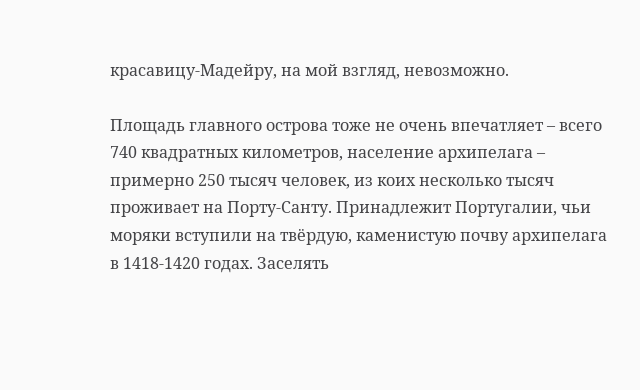красавицу-Мадейру, на мой взгляд, невозможно.

Площадь главного острова тоже не очень впечатляет – всего 740 квадратных километров, население архипелага – примерно 250 тысяч человек, из коих несколько тысяч проживает на Порту-Санту. Принадлежит Португалии, чьи моряки вступили на твёрдую, каменистую почву архипелага в 1418-1420 годах. Заселять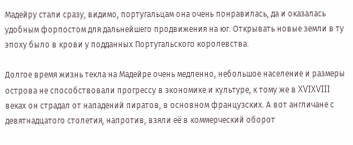Мадейру стали сразу, видимо, португальцам она очень понравилась, да и оказалась удобным форпостом для дальнейшего продвижения на юг. Открывать новые земли в ту эпоху было в крови у подданных Португальского королевства.

Долгое время жизнь текла на Мадейре очень медленно, небольшое население и размеры острова не способствовали прогрессу в экономике и культуре, к тому же в XVIXVIII веках он страдал от нападений пиратов, в основном французских. А вот англичане с девятнадцатого столетия, напротив, взяли её в коммерческий оборот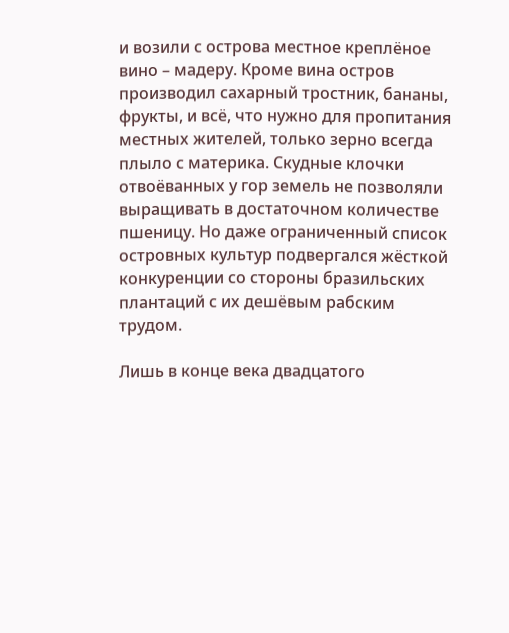и возили с острова местное креплёное вино – мадеру. Кроме вина остров производил сахарный тростник, бананы, фрукты, и всё, что нужно для пропитания местных жителей, только зерно всегда плыло с материка. Скудные клочки отвоёванных у гор земель не позволяли выращивать в достаточном количестве пшеницу. Но даже ограниченный список островных культур подвергался жёсткой конкуренции со стороны бразильских плантаций с их дешёвым рабским трудом.

Лишь в конце века двадцатого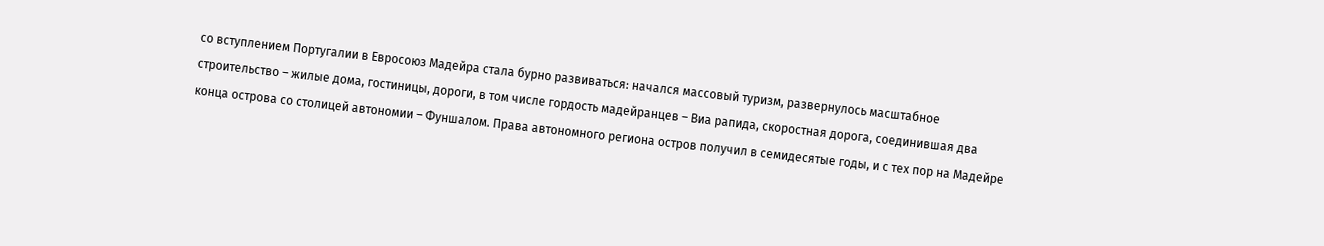со вступлением Португалии в Евросоюз Мадейра стала бурно развиваться: начался массовый туризм, развернулось масштабное строительство – жилые дома, гостиницы, дороги, в том числе гордость мадейранцев – Виа рапида, скоростная дорога, соединившая два конца острова со столицей автономии – Фуншалом. Права автономного региона остров получил в семидесятые годы, и с тех пор на Мадейре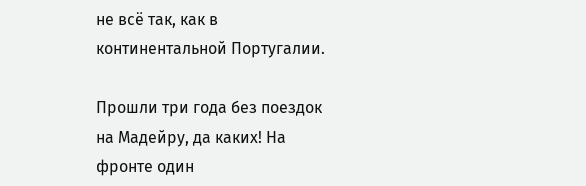не всё так, как в континентальной Португалии.

Прошли три года без поездок на Мадейру, да каких! На фронте один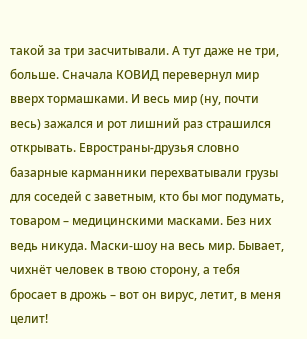такой за три засчитывали. А тут даже не три, больше. Сначала КОВИД перевернул мир вверх тормашками. И весь мир (ну, почти весь) зажался и рот лишний раз страшился открывать. Евространы-друзья словно базарные карманники перехватывали грузы для соседей с заветным, кто бы мог подумать, товаром – медицинскими масками. Без них ведь никуда. Маски-шоу на весь мир. Бывает, чихнёт человек в твою сторону, а тебя бросает в дрожь – вот он вирус, летит, в меня целит!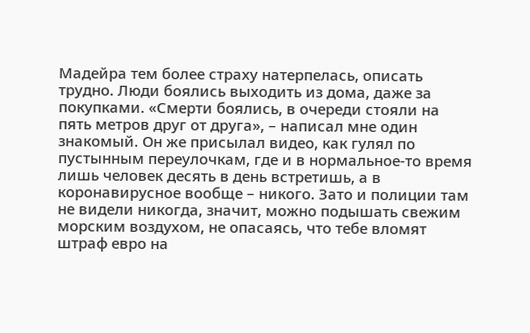Мадейра тем более страху натерпелась, описать трудно. Люди боялись выходить из дома, даже за покупками. «Смерти боялись, в очереди стояли на пять метров друг от друга», – написал мне один знакомый. Он же присылал видео, как гулял по пустынным переулочкам, где и в нормальное-то время лишь человек десять в день встретишь, а в коронавирусное вообще – никого. Зато и полиции там не видели никогда, значит, можно подышать свежим морским воздухом, не опасаясь, что тебе вломят штраф евро на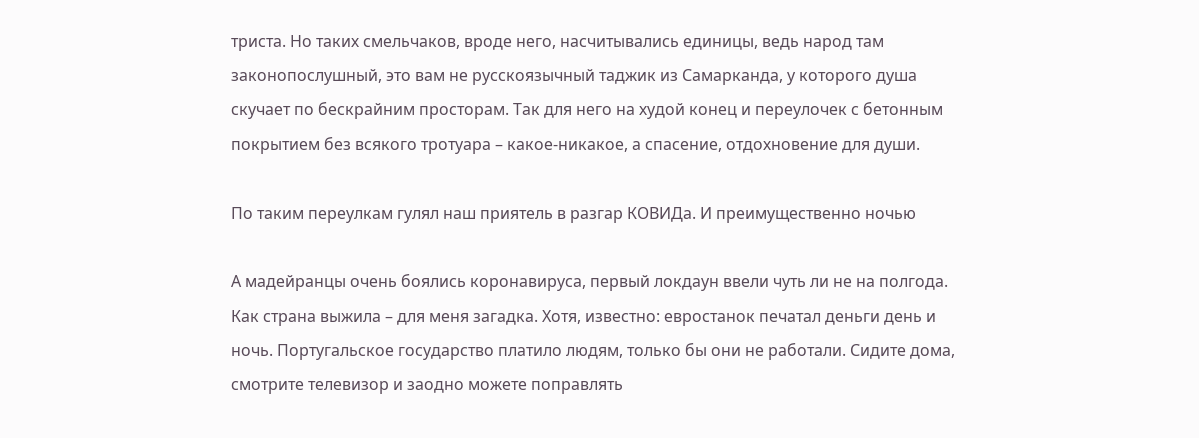триста. Но таких смельчаков, вроде него, насчитывались единицы, ведь народ там законопослушный, это вам не русскоязычный таджик из Самарканда, у которого душа скучает по бескрайним просторам. Так для него на худой конец и переулочек с бетонным покрытием без всякого тротуара – какое-никакое, а спасение, отдохновение для души.

По таким переулкам гулял наш приятель в разгар КОВИДа. И преимущественно ночью

А мадейранцы очень боялись коронавируса, первый локдаун ввели чуть ли не на полгода. Как страна выжила – для меня загадка. Хотя, известно: евростанок печатал деньги день и ночь. Португальское государство платило людям, только бы они не работали. Сидите дома, смотрите телевизор и заодно можете поправлять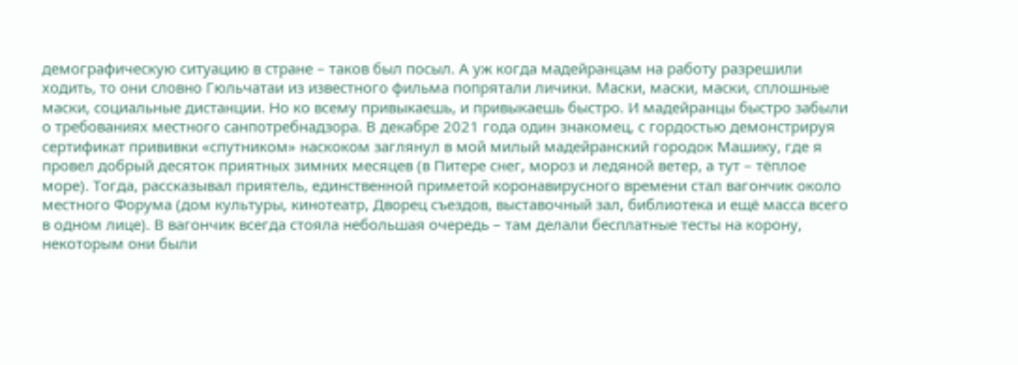демографическую ситуацию в стране – таков был посыл. А уж когда мадейранцам на работу разрешили ходить, то они словно Гюльчатаи из известного фильма попрятали личики. Маски, маски, маски, сплошные маски, социальные дистанции. Но ко всему привыкаешь, и привыкаешь быстро. И мадейранцы быстро забыли о требованиях местного санпотребнадзора. В декабре 2021 года один знакомец, с гордостью демонстрируя сертификат прививки «спутником» наскоком заглянул в мой милый мадейранский городок Машику, где я провел добрый десяток приятных зимних месяцев (в Питере снег, мороз и ледяной ветер, а тут – тёплое море). Тогда, рассказывал приятель, единственной приметой коронавирусного времени стал вагончик около местного Форума (дом культуры, кинотеатр, Дворец съездов, выставочный зал, библиотека и ещё масса всего в одном лице). В вагончик всегда стояла небольшая очередь – там делали бесплатные тесты на корону, некоторым они были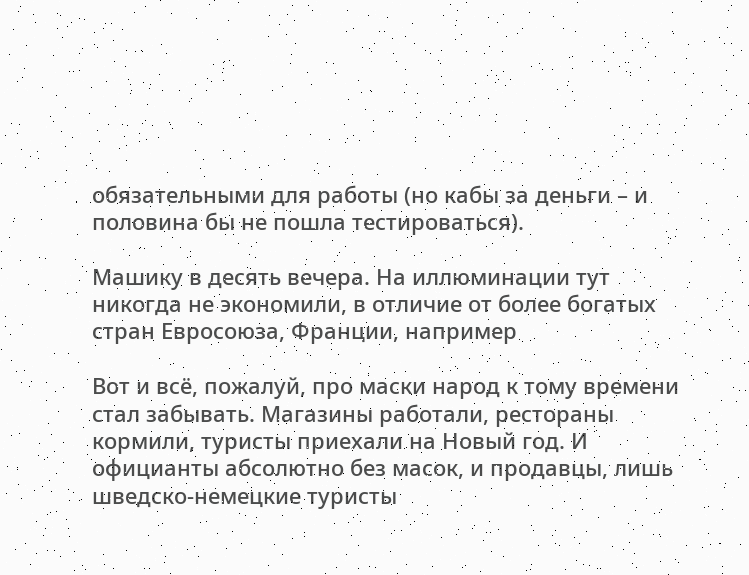обязательными для работы (но кабы за деньги – и половина бы не пошла тестироваться).

Машику в десять вечера. На иллюминации тут никогда не экономили, в отличие от более богатых стран Евросоюза, Франции, например

Вот и всё, пожалуй, про маски народ к тому времени стал забывать. Магазины работали, рестораны кормили, туристы приехали на Новый год. И официанты абсолютно без масок, и продавцы, лишь шведско-немецкие туристы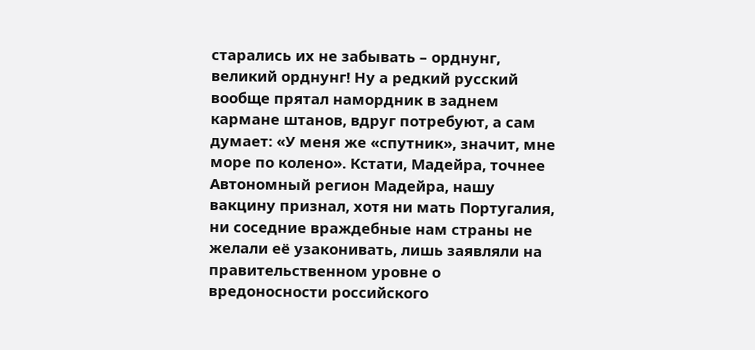старались их не забывать – орднунг, великий орднунг! Ну а редкий русский вообще прятал намордник в заднем кармане штанов, вдруг потребуют, а сам думает: «У меня же «спутник», значит, мне море по колено». Кстати, Мадейра, точнее Автономный регион Мадейра, нашу вакцину признал, хотя ни мать Португалия, ни соседние враждебные нам страны не желали её узаконивать, лишь заявляли на правительственном уровне о вредоносности российского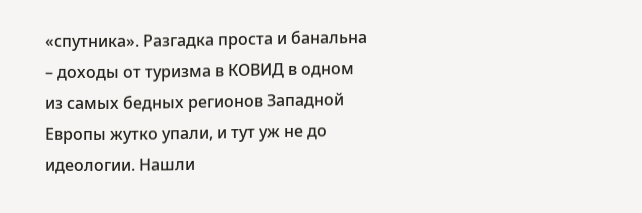«спутника». Разгадка проста и банальна – доходы от туризма в КОВИД в одном из самых бедных регионов Западной Европы жутко упали, и тут уж не до идеологии. Нашли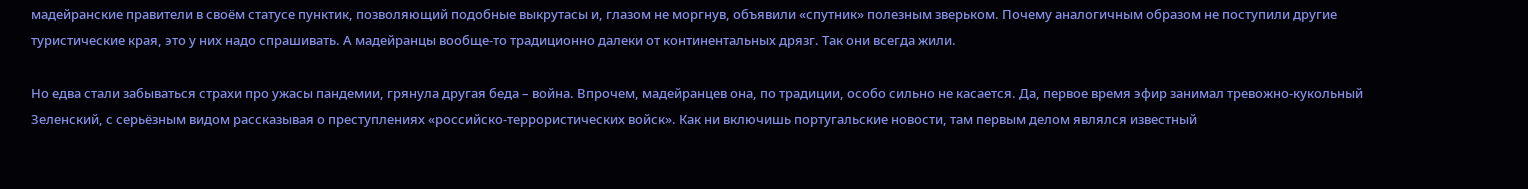мадейранские правители в своём статусе пунктик, позволяющий подобные выкрутасы и, глазом не моргнув, объявили «спутник» полезным зверьком. Почему аналогичным образом не поступили другие туристические края, это у них надо спрашивать. А мадейранцы вообще-то традиционно далеки от континентальных дрязг. Так они всегда жили.

Но едва стали забываться страхи про ужасы пандемии, грянула другая беда – война. Впрочем, мадейранцев она, по традиции, особо сильно не касается. Да, первое время эфир занимал тревожно-кукольный Зеленский, с серьёзным видом рассказывая о преступлениях «российско-террористических войск». Как ни включишь португальские новости, там первым делом являлся известный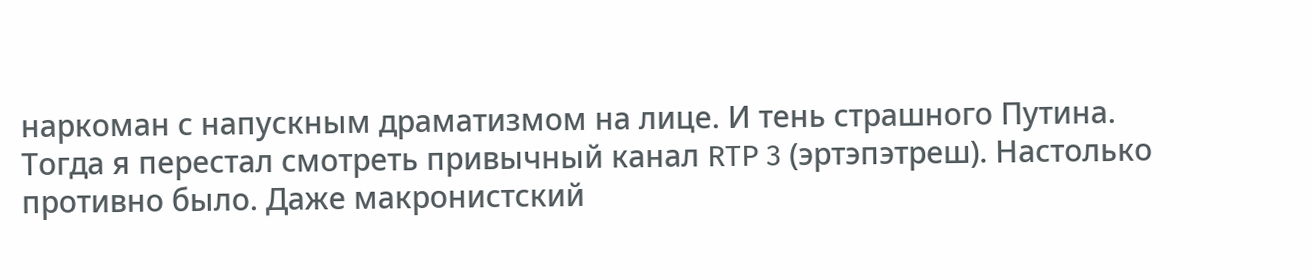наркоман с напускным драматизмом на лице. И тень страшного Путина. Тогда я перестал смотреть привычный канал RTP 3 (эртэпэтреш). Настолько противно было. Даже макронистский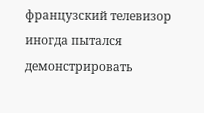французский телевизор иногда пытался демонстрировать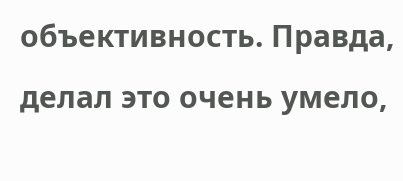объективность. Правда, делал это очень умело,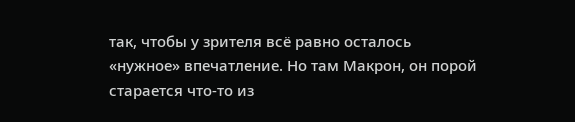так, чтобы у зрителя всё равно осталось «нужное» впечатление. Но там Макрон, он порой старается что-то из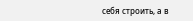себя строить, а в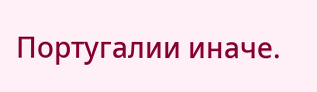Португалии иначе.